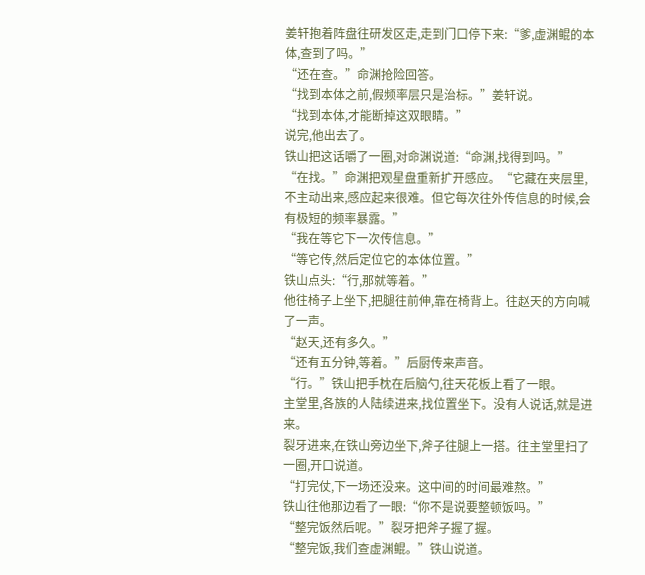姜轩抱着阵盘往研发区走,走到门口停下来:“爹,虚渊鲲的本体,查到了吗。”
“还在查。”命渊抢险回答。
“找到本体之前,假频率层只是治标。”姜轩说。
“找到本体,才能断掉这双眼睛。”
说完,他出去了。
铁山把这话嚼了一圈,对命渊说道:“命渊,找得到吗。”
“在找。”命渊把观星盘重新扩开感应。“它藏在夹层里,不主动出来,感应起来很难。但它每次往外传信息的时候,会有极短的频率暴露。”
“我在等它下一次传信息。”
“等它传,然后定位它的本体位置。”
铁山点头:“行,那就等着。”
他往椅子上坐下,把腿往前伸,靠在椅背上。往赵天的方向喊了一声。
“赵天,还有多久。”
“还有五分钟,等着。”后厨传来声音。
“行。”铁山把手枕在后脑勺,往天花板上看了一眼。
主堂里,各族的人陆续进来,找位置坐下。没有人说话,就是进来。
裂牙进来,在铁山旁边坐下,斧子往腿上一搭。往主堂里扫了一圈,开口说道。
“打完仗,下一场还没来。这中间的时间最难熬。”
铁山往他那边看了一眼:“你不是说要整顿饭吗。”
“整完饭然后呢。”裂牙把斧子握了握。
“整完饭,我们查虚渊鲲。”铁山说道。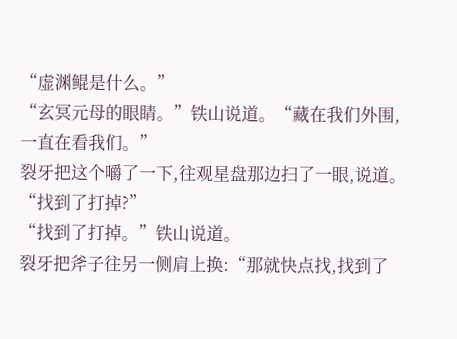“虚渊鲲是什么。”
“玄冥元母的眼睛。”铁山说道。“藏在我们外围,一直在看我们。”
裂牙把这个嚼了一下,往观星盘那边扫了一眼,说道。
“找到了打掉?”
“找到了打掉。”铁山说道。
裂牙把斧子往另一侧肩上换:“那就快点找,找到了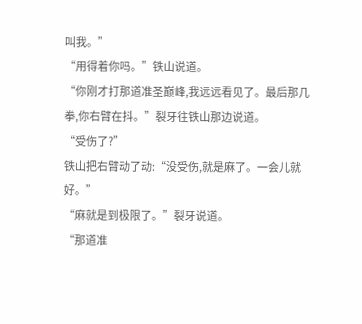叫我。”
“用得着你吗。”铁山说道。
“你刚才打那道准圣巅峰,我远远看见了。最后那几拳,你右臂在抖。”裂牙往铁山那边说道。
“受伤了?”
铁山把右臂动了动:“没受伤,就是麻了。一会儿就好。”
“麻就是到极限了。”裂牙说道。
“那道准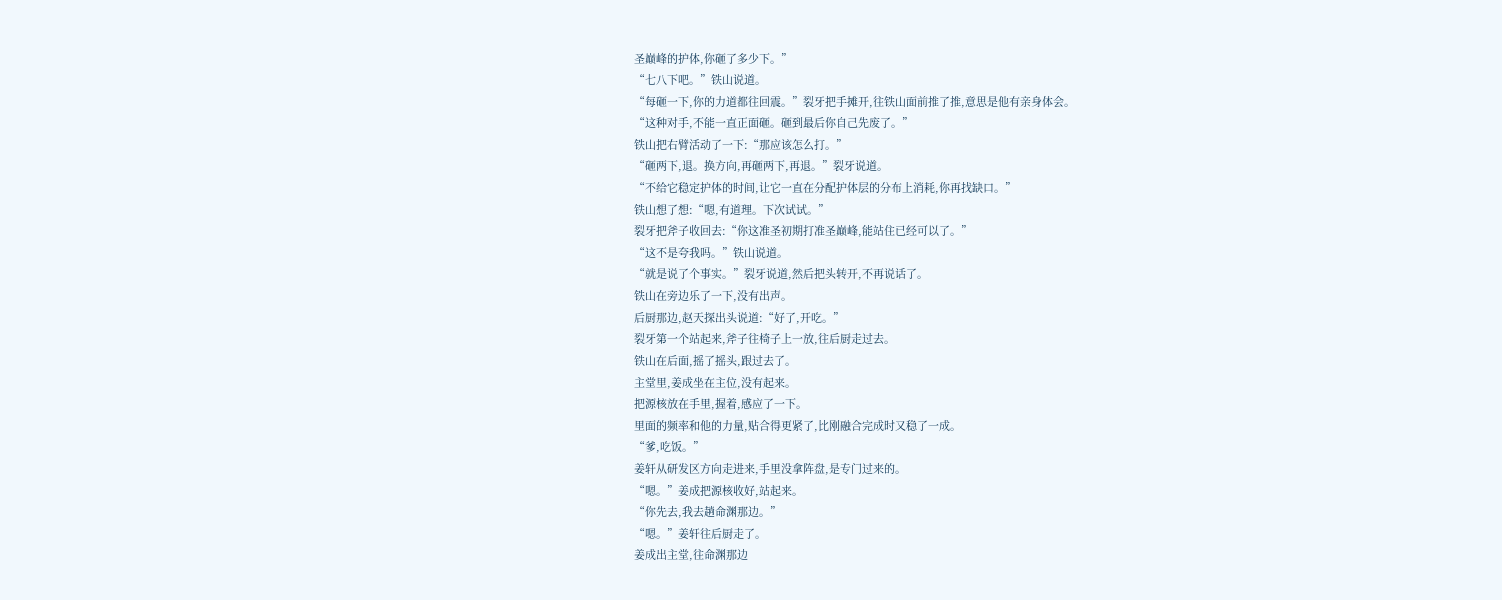圣巅峰的护体,你砸了多少下。”
“七八下吧。”铁山说道。
“每砸一下,你的力道都往回震。”裂牙把手摊开,往铁山面前推了推,意思是他有亲身体会。
“这种对手,不能一直正面砸。砸到最后你自己先废了。”
铁山把右臂活动了一下:“那应该怎么打。”
“砸两下,退。换方向,再砸两下,再退。”裂牙说道。
“不给它稳定护体的时间,让它一直在分配护体层的分布上消耗,你再找缺口。”
铁山想了想:“嗯,有道理。下次试试。”
裂牙把斧子收回去:“你这准圣初期打准圣巅峰,能站住已经可以了。”
“这不是夸我吗。”铁山说道。
“就是说了个事实。”裂牙说道,然后把头转开,不再说话了。
铁山在旁边乐了一下,没有出声。
后厨那边,赵天探出头说道:“好了,开吃。”
裂牙第一个站起来,斧子往椅子上一放,往后厨走过去。
铁山在后面,摇了摇头,跟过去了。
主堂里,姜成坐在主位,没有起来。
把源核放在手里,握着,感应了一下。
里面的频率和他的力量,贴合得更紧了,比刚融合完成时又稳了一成。
“爹,吃饭。”
姜轩从研发区方向走进来,手里没拿阵盘,是专门过来的。
“嗯。”姜成把源核收好,站起来。
“你先去,我去趟命渊那边。”
“嗯。”姜轩往后厨走了。
姜成出主堂,往命渊那边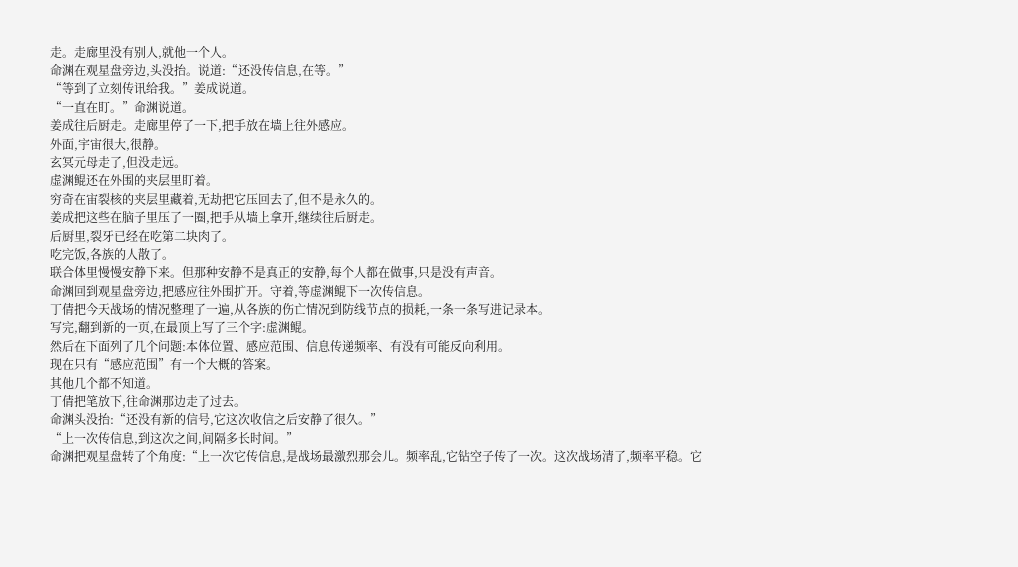走。走廊里没有别人,就他一个人。
命渊在观星盘旁边,头没抬。说道:“还没传信息,在等。”
“等到了立刻传讯给我。”姜成说道。
“一直在盯。”命渊说道。
姜成往后厨走。走廊里停了一下,把手放在墙上往外感应。
外面,宇宙很大,很静。
玄冥元母走了,但没走远。
虚渊鲲还在外围的夹层里盯着。
穷奇在宙裂核的夹层里藏着,无劫把它压回去了,但不是永久的。
姜成把这些在脑子里压了一圈,把手从墙上拿开,继续往后厨走。
后厨里,裂牙已经在吃第二块肉了。
吃完饭,各族的人散了。
联合体里慢慢安静下来。但那种安静不是真正的安静,每个人都在做事,只是没有声音。
命渊回到观星盘旁边,把感应往外围扩开。守着,等虚渊鲲下一次传信息。
丁倩把今天战场的情况整理了一遍,从各族的伤亡情况到防线节点的损耗,一条一条写进记录本。
写完,翻到新的一页,在最顶上写了三个字:虚渊鲲。
然后在下面列了几个问题:本体位置、感应范围、信息传递频率、有没有可能反向利用。
现在只有“感应范围”有一个大概的答案。
其他几个都不知道。
丁倩把笔放下,往命渊那边走了过去。
命渊头没抬:“还没有新的信号,它这次收信之后安静了很久。”
“上一次传信息,到这次之间,间隔多长时间。”
命渊把观星盘转了个角度:“上一次它传信息,是战场最激烈那会儿。频率乱,它钻空子传了一次。这次战场清了,频率平稳。它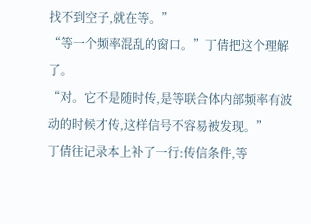找不到空子,就在等。”
“等一个频率混乱的窗口。”丁倩把这个理解了。
“对。它不是随时传,是等联合体内部频率有波动的时候才传,这样信号不容易被发现。”
丁倩往记录本上补了一行:传信条件,等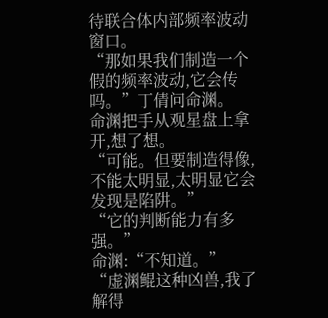待联合体内部频率波动窗口。
“那如果我们制造一个假的频率波动,它会传吗。”丁倩问命渊。
命渊把手从观星盘上拿开,想了想。
“可能。但要制造得像,不能太明显,太明显它会发现是陷阱。”
“它的判断能力有多强。”
命渊:“不知道。”
“虚渊鲲这种凶兽,我了解得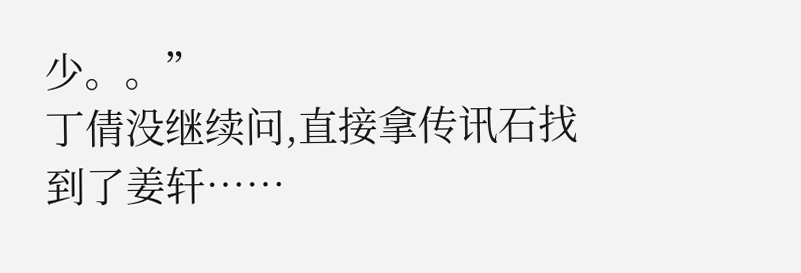少。。”
丁倩没继续问,直接拿传讯石找到了姜轩……